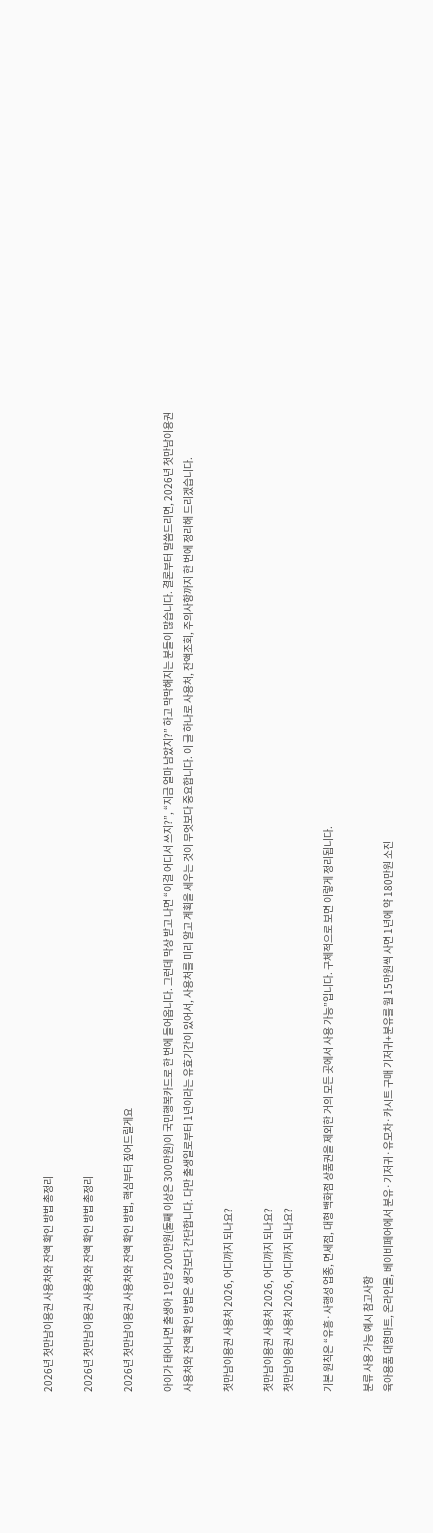2026년 첫만남이용권 사용처와 잔액 확인 방법 총정리

2026년 첫만남이용권 사용처와 잔액 확인 방법 총정리

2026년 첫만남이용권 사용처와 잔액 확인 방법, 핵심부터 짚어드릴게요

아이가 태어나면 출생아 1인당 200만원(둘째 이상은 300만원)이 국민행복카드로 한 번에 들어옵니다. 그런데 막상 받고 나면 “이걸 어디서 쓰지?”, “지금 얼마 남았지?” 하고 막막해지는 분들이 많습니다. 결론부터 말씀드리면, 2026년 첫만남이용권 사용처와 잔액 확인 방법은 생각보다 간단합니다. 다만 출생일로부터 1년이라는 유효기간이 있어서, 사용처를 미리 알고 계획을 세우는 것이 무엇보다 중요합니다. 이 글 하나로 사용처, 잔액조회, 주의사항까지 한 번에 정리해 드리겠습니다.

첫만남이용권 사용처 2026, 어디까지 되나요?

첫만남이용권 사용처 2026, 어디까지 되나요?
첫만남이용권 사용처 2026, 어디까지 되나요?

기본 원칙은 “유흥·사행성 업종, 면세점, 대형 백화점 상품권을 제외한 거의 모든 곳에서 사용 가능”입니다. 구체적으로 보면 이렇게 정리됩니다.

분류 사용 가능 예시 참고사항
육아용품 대형마트, 온라인몰, 베이비페어에서 분유·기저귀·유모차·카시트 구매 기저귀+분유를 월 15만원씩 사면 1년에 약 180만원 소진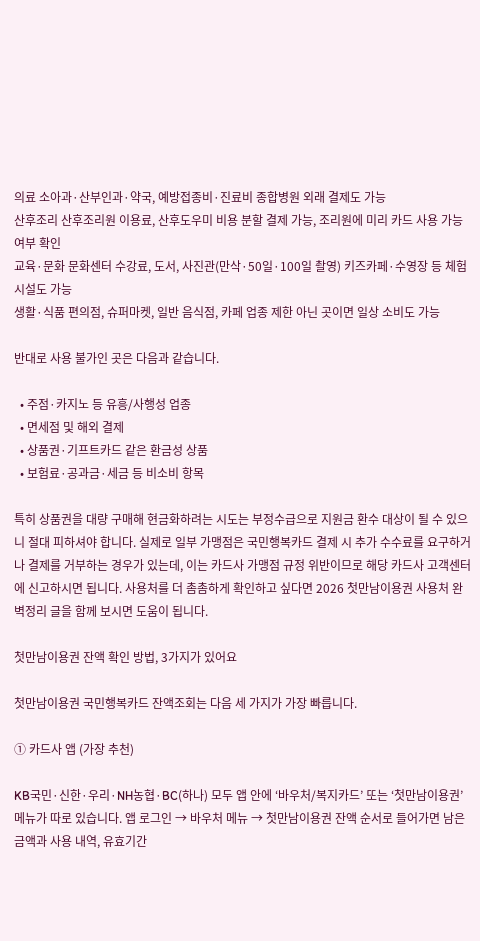의료 소아과·산부인과·약국, 예방접종비·진료비 종합병원 외래 결제도 가능
산후조리 산후조리원 이용료, 산후도우미 비용 분할 결제 가능, 조리원에 미리 카드 사용 가능 여부 확인
교육·문화 문화센터 수강료, 도서, 사진관(만삭·50일·100일 촬영) 키즈카페·수영장 등 체험 시설도 가능
생활·식품 편의점, 슈퍼마켓, 일반 음식점, 카페 업종 제한 아닌 곳이면 일상 소비도 가능

반대로 사용 불가인 곳은 다음과 같습니다.

  • 주점·카지노 등 유흥/사행성 업종
  • 면세점 및 해외 결제
  • 상품권·기프트카드 같은 환금성 상품
  • 보험료·공과금·세금 등 비소비 항목

특히 상품권을 대량 구매해 현금화하려는 시도는 부정수급으로 지원금 환수 대상이 될 수 있으니 절대 피하셔야 합니다. 실제로 일부 가맹점은 국민행복카드 결제 시 추가 수수료를 요구하거나 결제를 거부하는 경우가 있는데, 이는 카드사 가맹점 규정 위반이므로 해당 카드사 고객센터에 신고하시면 됩니다. 사용처를 더 촘촘하게 확인하고 싶다면 2026 첫만남이용권 사용처 완벽정리 글을 함께 보시면 도움이 됩니다.

첫만남이용권 잔액 확인 방법, 3가지가 있어요

첫만남이용권 국민행복카드 잔액조회는 다음 세 가지가 가장 빠릅니다.

① 카드사 앱 (가장 추천)

KB국민·신한·우리·NH농협·BC(하나) 모두 앱 안에 ‘바우처/복지카드’ 또는 ‘첫만남이용권’ 메뉴가 따로 있습니다. 앱 로그인 → 바우처 메뉴 → 첫만남이용권 잔액 순서로 들어가면 남은 금액과 사용 내역, 유효기간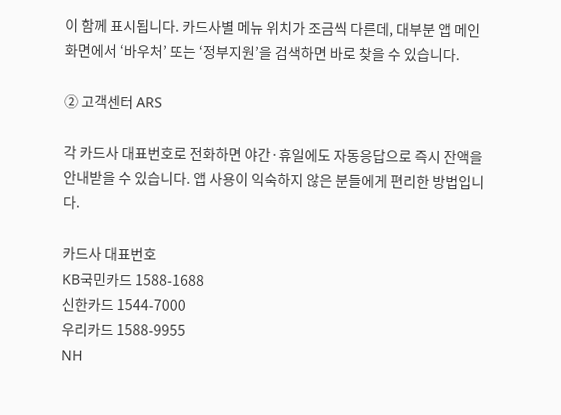이 함께 표시됩니다. 카드사별 메뉴 위치가 조금씩 다른데, 대부분 앱 메인 화면에서 ‘바우처’ 또는 ‘정부지원’을 검색하면 바로 찾을 수 있습니다.

② 고객센터 ARS

각 카드사 대표번호로 전화하면 야간·휴일에도 자동응답으로 즉시 잔액을 안내받을 수 있습니다. 앱 사용이 익숙하지 않은 분들에게 편리한 방법입니다.

카드사 대표번호
KB국민카드 1588-1688
신한카드 1544-7000
우리카드 1588-9955
NH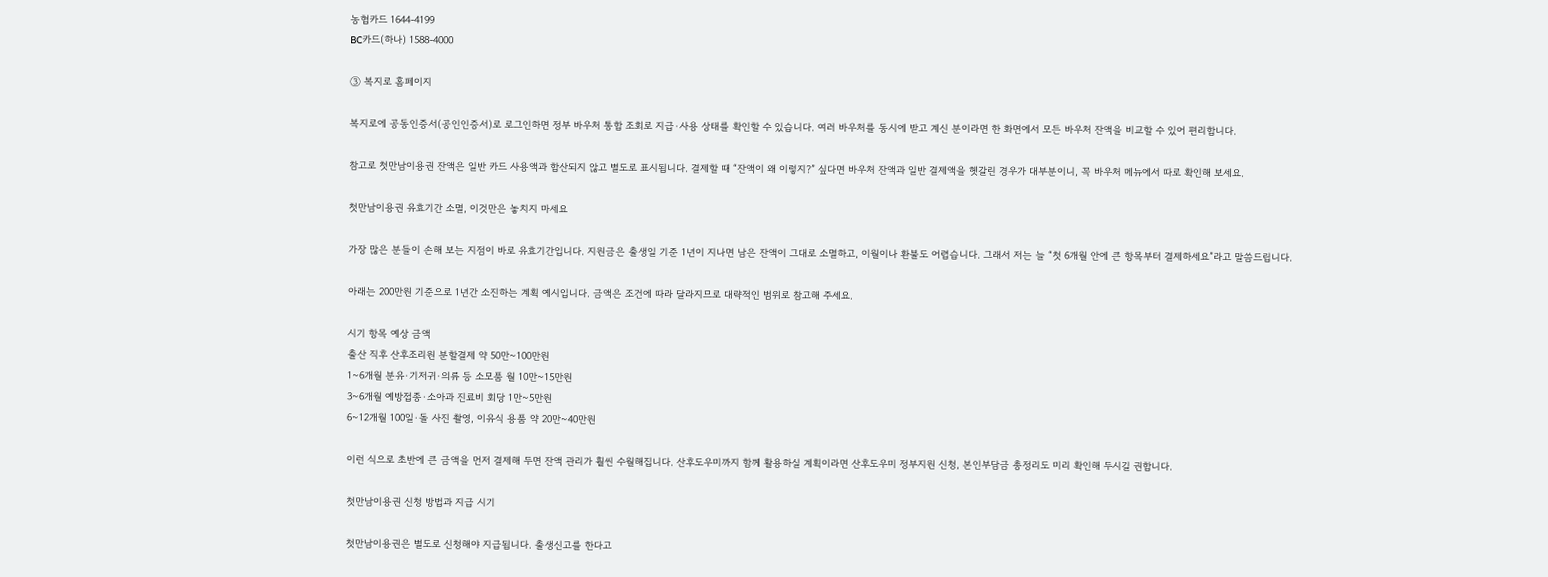농협카드 1644-4199
BC카드(하나) 1588-4000

③ 복지로 홈페이지

복지로에 공동인증서(공인인증서)로 로그인하면 정부 바우처 통합 조회로 지급·사용 상태를 확인할 수 있습니다. 여러 바우처를 동시에 받고 계신 분이라면 한 화면에서 모든 바우처 잔액을 비교할 수 있어 편리합니다.

참고로 첫만남이용권 잔액은 일반 카드 사용액과 합산되지 않고 별도로 표시됩니다. 결제할 때 “잔액이 왜 이렇지?” 싶다면 바우처 잔액과 일반 결제액을 헷갈린 경우가 대부분이니, 꼭 바우처 메뉴에서 따로 확인해 보세요.

첫만남이용권 유효기간 소멸, 이것만은 놓치지 마세요

가장 많은 분들이 손해 보는 지점이 바로 유효기간입니다. 지원금은 출생일 기준 1년이 지나면 남은 잔액이 그대로 소멸하고, 이월이나 환불도 어렵습니다. 그래서 저는 늘 “첫 6개월 안에 큰 항목부터 결제하세요”라고 말씀드립니다.

아래는 200만원 기준으로 1년간 소진하는 계획 예시입니다. 금액은 조건에 따라 달라지므로 대략적인 범위로 참고해 주세요.

시기 항목 예상 금액
출산 직후 산후조리원 분할결제 약 50만~100만원
1~6개월 분유·기저귀·의류 등 소모품 월 10만~15만원
3~6개월 예방접종·소아과 진료비 회당 1만~5만원
6~12개월 100일·돌 사진 촬영, 이유식 용품 약 20만~40만원

이런 식으로 초반에 큰 금액을 먼저 결제해 두면 잔액 관리가 훨씬 수월해집니다. 산후도우미까지 함께 활용하실 계획이라면 산후도우미 정부지원 신청, 본인부담금 총정리도 미리 확인해 두시길 권합니다.

첫만남이용권 신청 방법과 지급 시기

첫만남이용권은 별도로 신청해야 지급됩니다. 출생신고를 한다고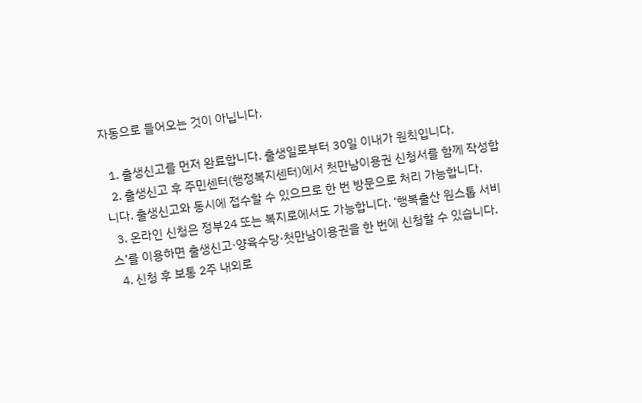자동으로 들어오는 것이 아닙니다.

  1. 출생신고를 먼저 완료합니다. 출생일로부터 30일 이내가 원칙입니다.
  2. 출생신고 후 주민센터(행정복지센터)에서 첫만남이용권 신청서를 함께 작성합니다. 출생신고와 동시에 접수할 수 있으므로 한 번 방문으로 처리 가능합니다.
  3. 온라인 신청은 정부24 또는 복지로에서도 가능합니다. ‘행복출산 원스톱 서비스’를 이용하면 출생신고·양육수당·첫만남이용권을 한 번에 신청할 수 있습니다.
  4. 신청 후 보통 2주 내외로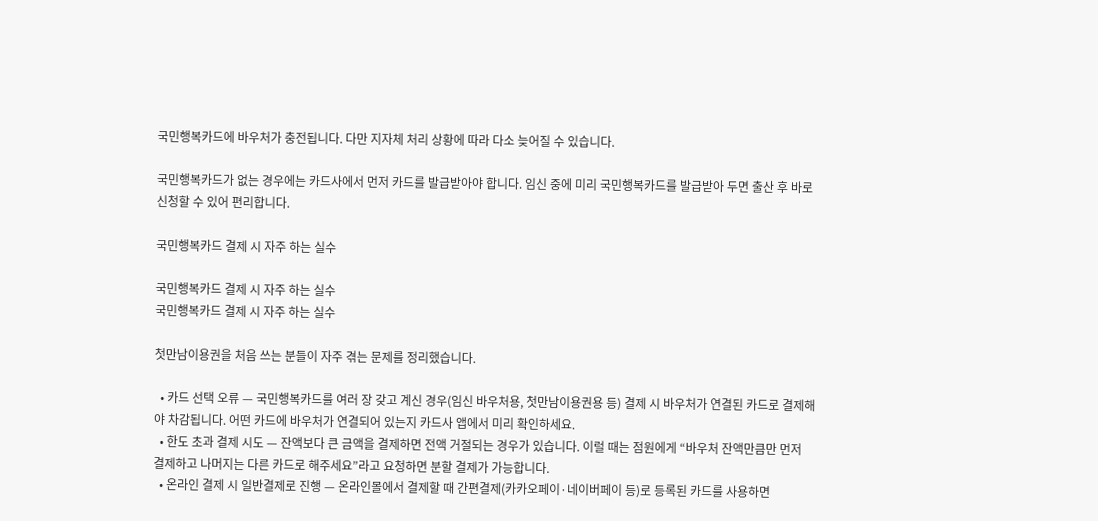국민행복카드에 바우처가 충전됩니다. 다만 지자체 처리 상황에 따라 다소 늦어질 수 있습니다.

국민행복카드가 없는 경우에는 카드사에서 먼저 카드를 발급받아야 합니다. 임신 중에 미리 국민행복카드를 발급받아 두면 출산 후 바로 신청할 수 있어 편리합니다.

국민행복카드 결제 시 자주 하는 실수

국민행복카드 결제 시 자주 하는 실수
국민행복카드 결제 시 자주 하는 실수

첫만남이용권을 처음 쓰는 분들이 자주 겪는 문제를 정리했습니다.

  • 카드 선택 오류 — 국민행복카드를 여러 장 갖고 계신 경우(임신 바우처용, 첫만남이용권용 등) 결제 시 바우처가 연결된 카드로 결제해야 차감됩니다. 어떤 카드에 바우처가 연결되어 있는지 카드사 앱에서 미리 확인하세요.
  • 한도 초과 결제 시도 — 잔액보다 큰 금액을 결제하면 전액 거절되는 경우가 있습니다. 이럴 때는 점원에게 “바우처 잔액만큼만 먼저 결제하고 나머지는 다른 카드로 해주세요”라고 요청하면 분할 결제가 가능합니다.
  • 온라인 결제 시 일반결제로 진행 — 온라인몰에서 결제할 때 간편결제(카카오페이·네이버페이 등)로 등록된 카드를 사용하면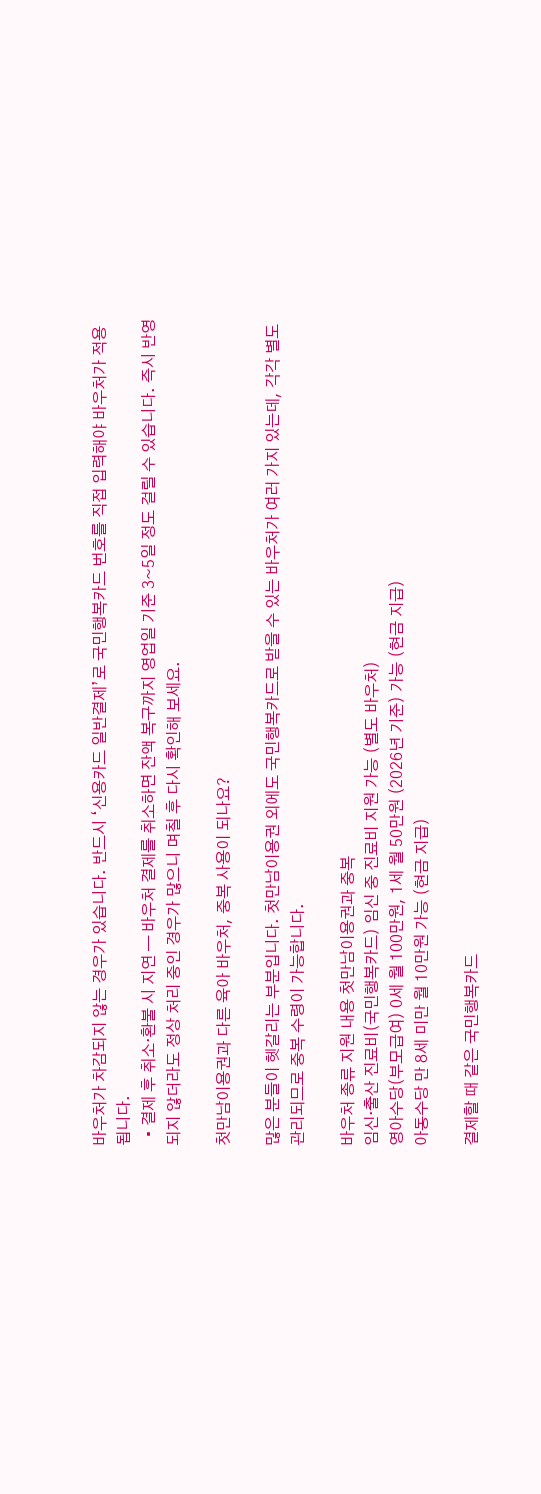바우처가 차감되지 않는 경우가 있습니다. 반드시 ‘신용카드 일반결제’로 국민행복카드 번호를 직접 입력해야 바우처가 적용됩니다.
  • 결제 후 취소·환불 시 지연 — 바우처 결제를 취소하면 잔액 복구까지 영업일 기준 3~5일 정도 걸릴 수 있습니다. 즉시 반영되지 않더라도 정상 처리 중인 경우가 많으니 며칠 후 다시 확인해 보세요.

첫만남이용권과 다른 육아 바우처, 중복 사용이 되나요?

많은 분들이 헷갈리는 부분입니다. 첫만남이용권 외에도 국민행복카드로 받을 수 있는 바우처가 여러 가지 있는데, 각각 별도 관리되므로 중복 수령이 가능합니다.

바우처 종류 지원 내용 첫만남이용권과 중복
임신·출산 진료비(국민행복카드) 임신 중 진료비 지원 가능 (별도 바우처)
영아수당(부모급여) 0세 월 100만원, 1세 월 50만원 (2026년 기준) 가능 (현금 지급)
아동수당 만 8세 미만 월 10만원 가능 (현금 지급)

결제할 때 같은 국민행복카드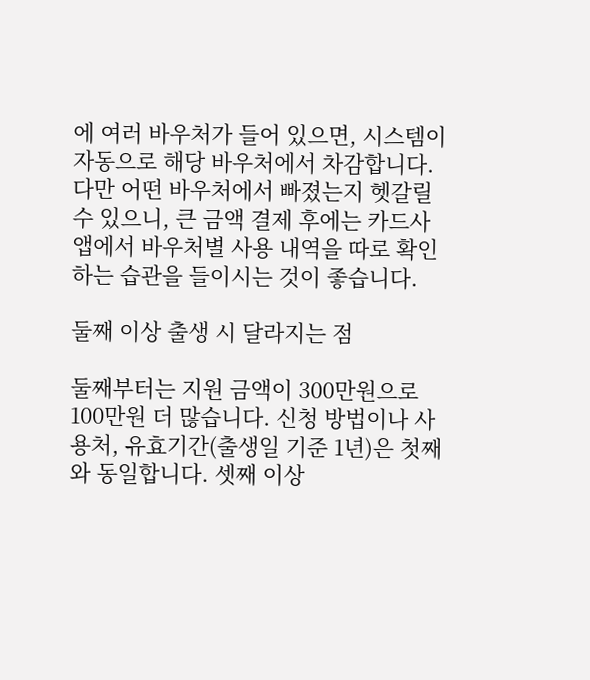에 여러 바우처가 들어 있으면, 시스템이 자동으로 해당 바우처에서 차감합니다. 다만 어떤 바우처에서 빠졌는지 헷갈릴 수 있으니, 큰 금액 결제 후에는 카드사 앱에서 바우처별 사용 내역을 따로 확인하는 습관을 들이시는 것이 좋습니다.

둘째 이상 출생 시 달라지는 점

둘째부터는 지원 금액이 300만원으로 100만원 더 많습니다. 신청 방법이나 사용처, 유효기간(출생일 기준 1년)은 첫째와 동일합니다. 셋째 이상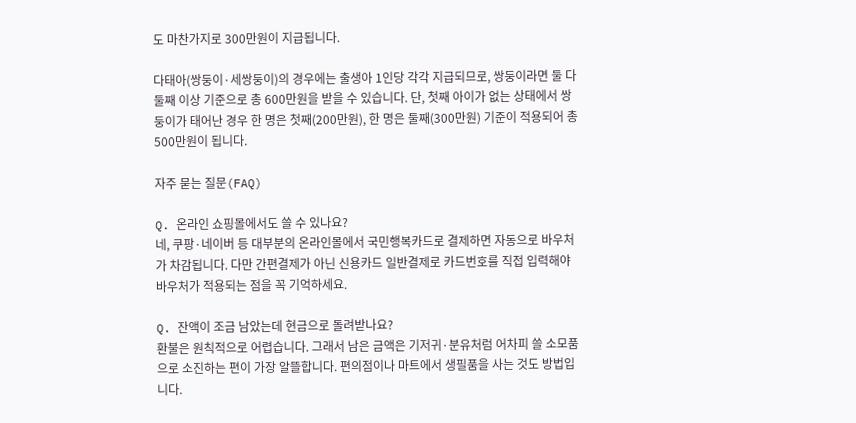도 마찬가지로 300만원이 지급됩니다.

다태아(쌍둥이·세쌍둥이)의 경우에는 출생아 1인당 각각 지급되므로, 쌍둥이라면 둘 다 둘째 이상 기준으로 총 600만원을 받을 수 있습니다. 단, 첫째 아이가 없는 상태에서 쌍둥이가 태어난 경우 한 명은 첫째(200만원), 한 명은 둘째(300만원) 기준이 적용되어 총 500만원이 됩니다.

자주 묻는 질문(FAQ)

Q. 온라인 쇼핑몰에서도 쓸 수 있나요?
네, 쿠팡·네이버 등 대부분의 온라인몰에서 국민행복카드로 결제하면 자동으로 바우처가 차감됩니다. 다만 간편결제가 아닌 신용카드 일반결제로 카드번호를 직접 입력해야 바우처가 적용되는 점을 꼭 기억하세요.

Q. 잔액이 조금 남았는데 현금으로 돌려받나요?
환불은 원칙적으로 어렵습니다. 그래서 남은 금액은 기저귀·분유처럼 어차피 쓸 소모품으로 소진하는 편이 가장 알뜰합니다. 편의점이나 마트에서 생필품을 사는 것도 방법입니다.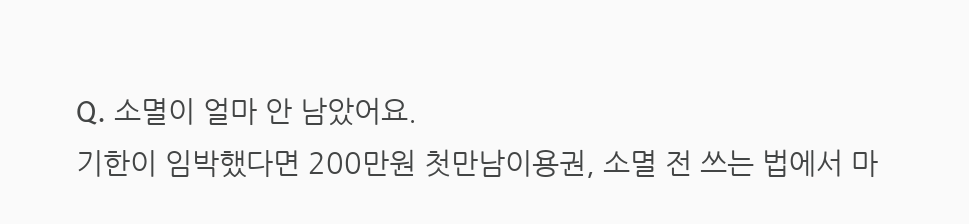Q. 소멸이 얼마 안 남았어요.
기한이 임박했다면 200만원 첫만남이용권, 소멸 전 쓰는 법에서 마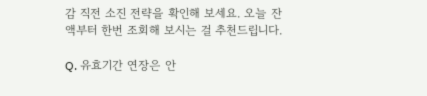감 직전 소진 전략을 확인해 보세요. 오늘 잔액부터 한번 조회해 보시는 걸 추천드립니다.

Q. 유효기간 연장은 안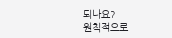되나요?
원칙적으로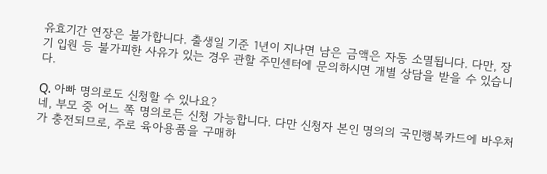유효기간 연장은 불가합니다. 출생일 기준 1년이 지나면 남은 금액은 자동 소멸됩니다. 다만, 장기 입원 등 불가피한 사유가 있는 경우 관할 주민센터에 문의하시면 개별 상담을 받을 수 있습니다.

Q. 아빠 명의로도 신청할 수 있나요?
네, 부모 중 어느 쪽 명의로든 신청 가능합니다. 다만 신청자 본인 명의의 국민행복카드에 바우처가 충전되므로, 주로 육아용품을 구매하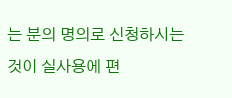는 분의 명의로 신청하시는 것이 실사용에 편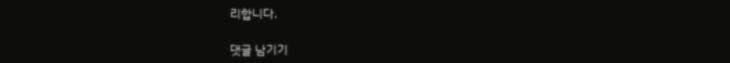리합니다.

댓글 남기기